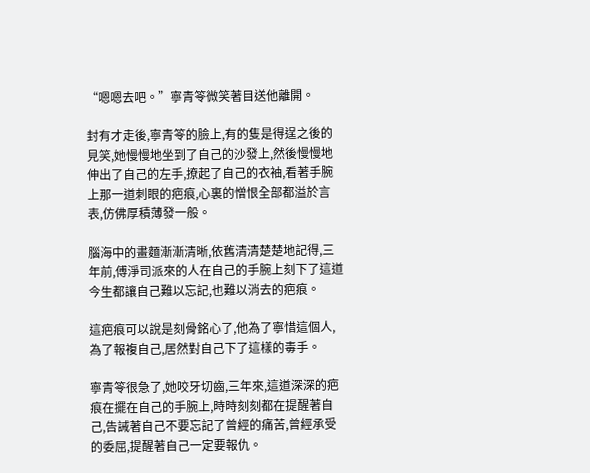“嗯嗯去吧。”寧青笭微笑著目送他離開。

封有才走後,寧青笭的臉上,有的隻是得逞之後的見笑,她慢慢地坐到了自己的沙發上,然後慢慢地伸出了自己的左手,撩起了自己的衣袖,看著手腕上那一道刺眼的疤痕,心裏的憎恨全部都溢於言表,仿佛厚積薄發一般。

腦海中的畫麵漸漸清晰,依舊清清楚楚地記得,三年前,傅淨司派來的人在自己的手腕上刻下了這道今生都讓自己難以忘記,也難以消去的疤痕。

這疤痕可以說是刻骨銘心了,他為了寧惜這個人,為了報複自己,居然對自己下了這樣的毒手。

寧青笭很急了,她咬牙切齒,三年來,這道深深的疤痕在擺在自己的手腕上,時時刻刻都在提醒著自己,告誡著自己不要忘記了曾經的痛苦,曾經承受的委屈,提醒著自己一定要報仇。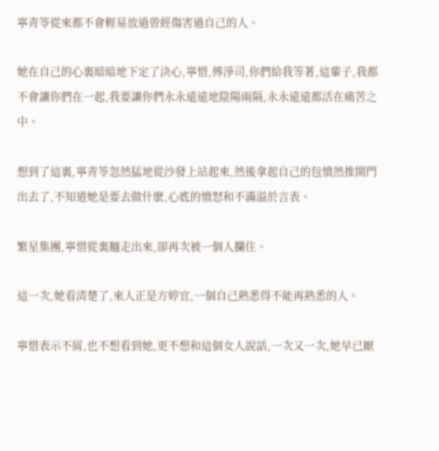寧青笭從來都不會輕易放過曾經傷害過自己的人。

她在自己的心裏暗暗地下定了決心,寧惜,傅淨司,你們給我等著,這輩子,我都不會讓你們在一起,我要讓你們永永遠遠地陰陽兩隔,永永遠遠都活在痛苦之中。

想到了這裏,寧青笭忽然猛地從沙發上站起來,然後拿起自己的包憤然推開門出去了,不知道她是要去做什麽,心底的憤怒和不滿溢於言表。

繁星集團,寧惜從裏麵走出來,卻再次被一個人攔住。

這一次,她看清楚了,來人正是方婷宜,一個自己熟悉得不能再熟悉的人。

寧惜表示不屑,也不想看到她,更不想和這個女人說話,一次又一次,她早已厭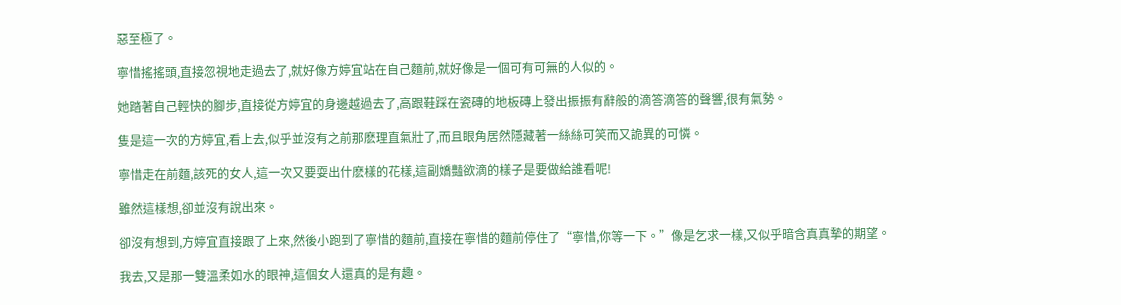惡至極了。

寧惜搖搖頭,直接忽視地走過去了,就好像方婷宜站在自己麵前,就好像是一個可有可無的人似的。

她踏著自己輕快的腳步,直接從方婷宜的身邊越過去了,高跟鞋踩在瓷磚的地板磚上發出振振有辭般的滴答滴答的聲響,很有氣勢。

隻是這一次的方婷宜,看上去,似乎並沒有之前那麽理直氣壯了,而且眼角居然隱藏著一絲絲可笑而又詭異的可憐。

寧惜走在前麵,該死的女人,這一次又要耍出什麽樣的花樣,這副嬌豔欲滴的樣子是要做給誰看呢!

雖然這樣想,卻並沒有說出來。

卻沒有想到,方婷宜直接跟了上來,然後小跑到了寧惜的麵前,直接在寧惜的麵前停住了“寧惜,你等一下。”像是乞求一樣,又似乎暗含真真摯的期望。

我去,又是那一雙溫柔如水的眼神,這個女人還真的是有趣。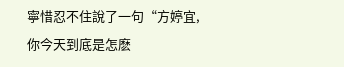寧惜忍不住說了一句“方婷宜,你今天到底是怎麽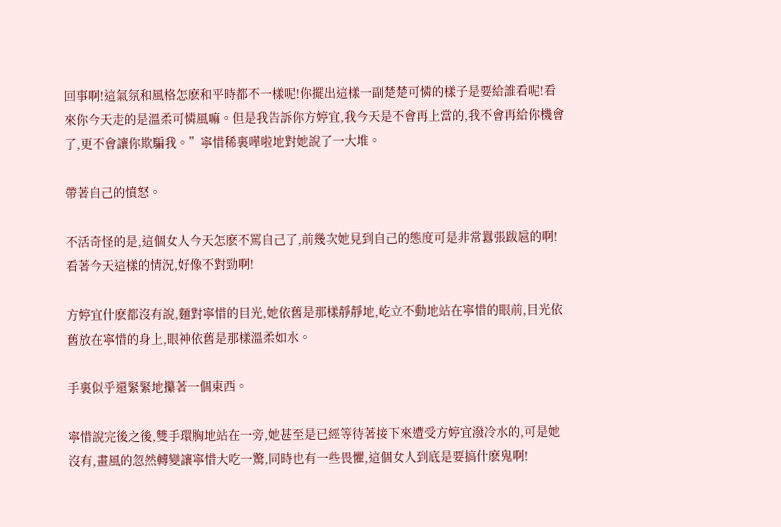回事啊!這氣氛和風格怎麽和平時都不一樣呢!你擺出這樣一副楚楚可憐的樣子是要給誰看呢!看來你今天走的是溫柔可憐風嘛。但是我告訴你方婷宜,我今天是不會再上當的,我不會再給你機會了,更不會讓你欺騙我。”寧惜稀裏嘩啦地對她說了一大堆。

帶著自己的憤怒。

不活奇怪的是,這個女人今天怎麽不罵自己了,前幾次她見到自己的態度可是非常囂張跋扈的啊!看著今天這樣的情況,好像不對勁啊!

方婷宜什麽都沒有說,麵對寧惜的目光,她依舊是那樣靜靜地,屹立不動地站在寧惜的眼前,目光依舊放在寧惜的身上,眼神依舊是那樣溫柔如水。

手裏似乎還緊緊地攥著一個東西。

寧惜說完後之後,雙手環胸地站在一旁,她甚至是已經等待著接下來遭受方婷宜潑冷水的,可是她沒有,畫風的忽然轉變讓寧惜大吃一驚,同時也有一些畏懼,這個女人到底是要搞什麽鬼啊!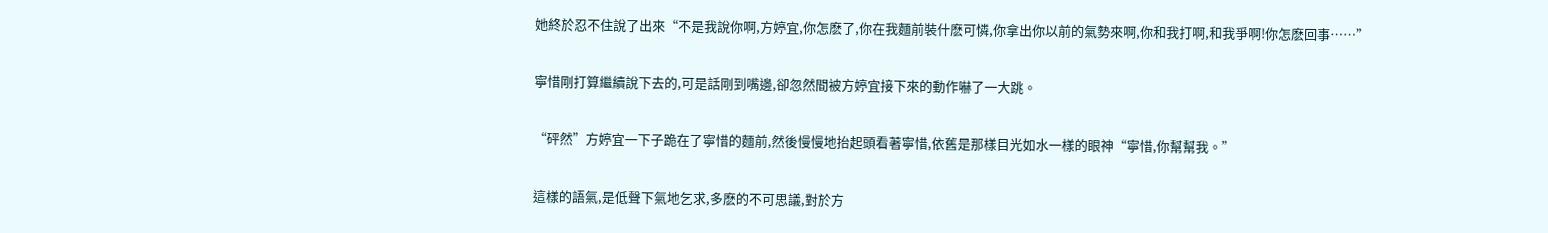她終於忍不住說了出來“不是我說你啊,方婷宜,你怎麽了,你在我麵前裝什麽可憐,你拿出你以前的氣勢來啊,你和我打啊,和我爭啊!你怎麽回事……”

寧惜剛打算繼續說下去的,可是話剛到嘴邊,卻忽然間被方婷宜接下來的動作嚇了一大跳。

“砰然”方婷宜一下子跪在了寧惜的麵前,然後慢慢地抬起頭看著寧惜,依舊是那樣目光如水一樣的眼神“寧惜,你幫幫我。”

這樣的語氣,是低聲下氣地乞求,多麽的不可思議,對於方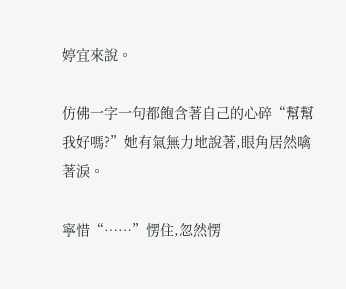婷宜來說。

仿佛一字一句都飽含著自己的心碎“幫幫我好嗎?”她有氣無力地說著,眼角居然噙著淚。

寧惜“……”愣住,忽然愣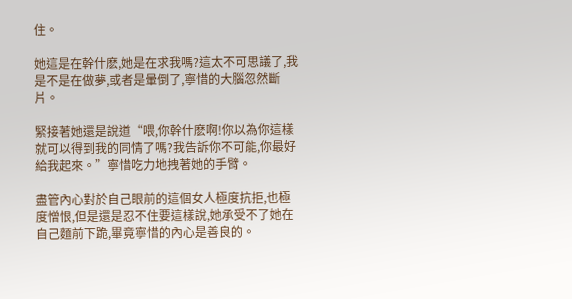住。

她這是在幹什麽,她是在求我嗎?這太不可思議了,我是不是在做夢,或者是暈倒了,寧惜的大腦忽然斷片。

緊接著她還是說道“喂,你幹什麽啊!你以為你這樣就可以得到我的同情了嗎?我告訴你不可能,你最好給我起來。”寧惜吃力地拽著她的手臂。

盡管內心對於自己眼前的這個女人極度抗拒,也極度憎恨,但是還是忍不住要這樣說,她承受不了她在自己麵前下跪,畢竟寧惜的內心是善良的。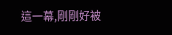這一幕,剛剛好被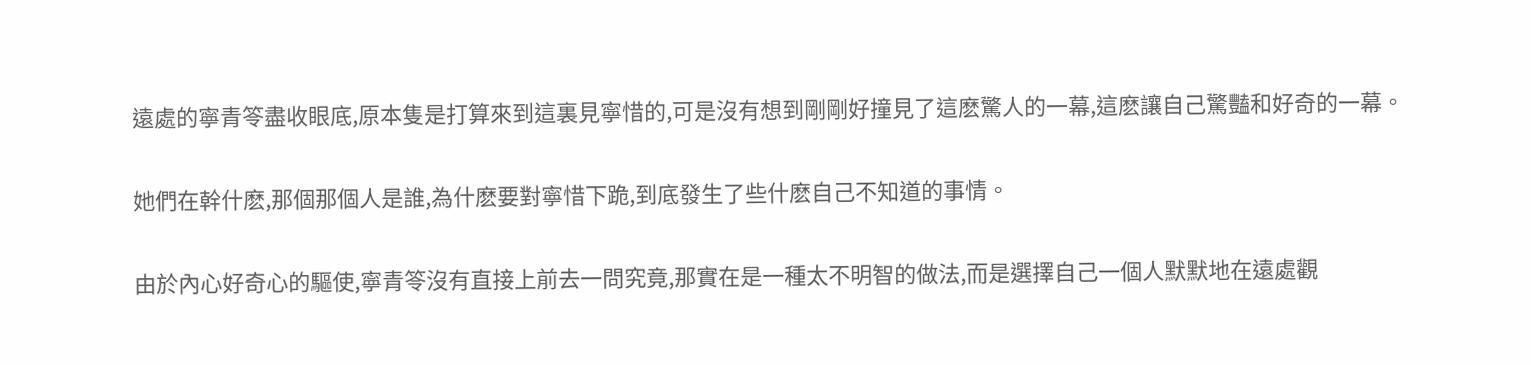遠處的寧青笭盡收眼底,原本隻是打算來到這裏見寧惜的,可是沒有想到剛剛好撞見了這麽驚人的一幕,這麽讓自己驚豔和好奇的一幕。

她們在幹什麽,那個那個人是誰,為什麽要對寧惜下跪,到底發生了些什麽自己不知道的事情。

由於內心好奇心的驅使,寧青笭沒有直接上前去一問究竟,那實在是一種太不明智的做法,而是選擇自己一個人默默地在遠處觀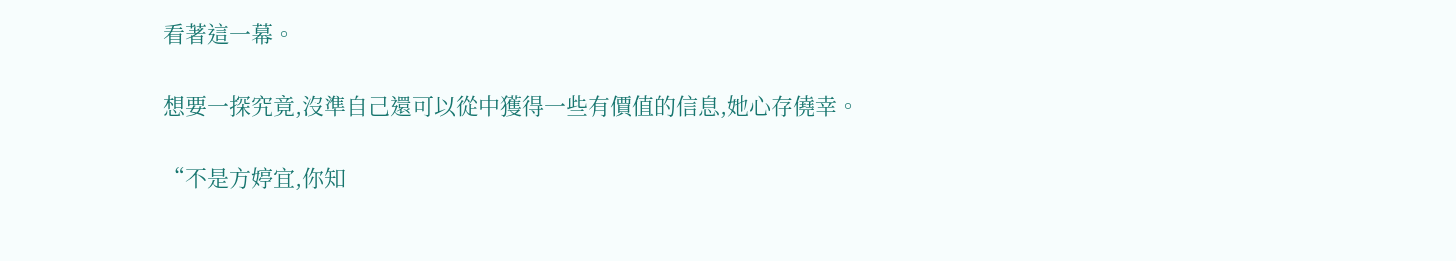看著這一幕。

想要一探究竟,沒準自己還可以從中獲得一些有價值的信息,她心存僥幸。

“不是方婷宜,你知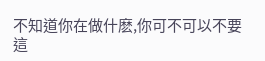不知道你在做什麽,你可不可以不要這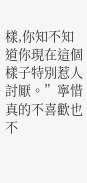樣,你知不知道你現在這個樣子特別惹人討厭。”寧惜真的不喜歡也不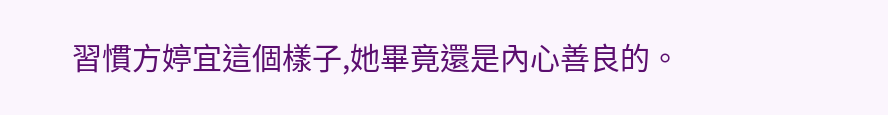習慣方婷宜這個樣子,她畢竟還是內心善良的。